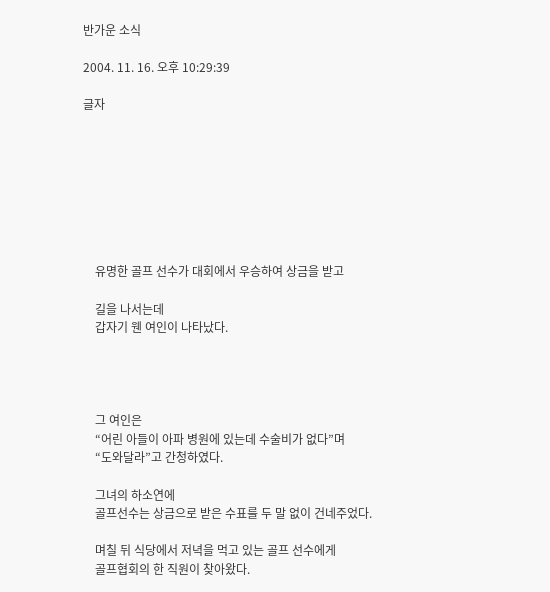반가운 소식

2004. 11. 16. 오후 10:29:39

글자








    유명한 골프 선수가 대회에서 우승하여 상금을 받고

    길을 나서는데
    갑자기 웬 여인이 나타났다.




    그 여인은
    “어린 아들이 아파 병원에 있는데 수술비가 없다”며
    “도와달라”고 간청하였다.

    그녀의 하소연에
    골프선수는 상금으로 받은 수표를 두 말 없이 건네주었다.

    며칠 뒤 식당에서 저녁을 먹고 있는 골프 선수에게
    골프협회의 한 직원이 찾아왔다.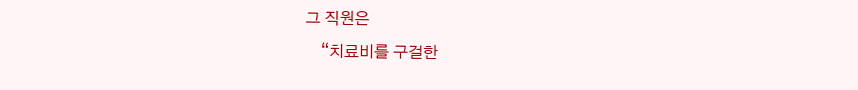그 직원은
    “치료비를 구걸한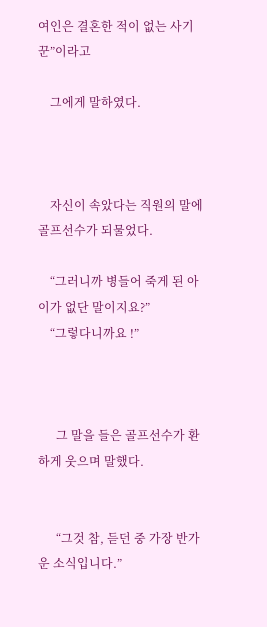여인은 결혼한 적이 없는 사기꾼”이라고

    그에게 말하였다.



    자신이 속았다는 직원의 말에 골프선수가 되물었다.

    “그러니까 병들어 죽게 된 아이가 없단 말이지요?”
    “그렇다니까요 !”



      그 말을 들은 골프선수가 환하게 웃으며 말했다.


      “그것 참, 듣던 중 가장 반가운 소식입니다.”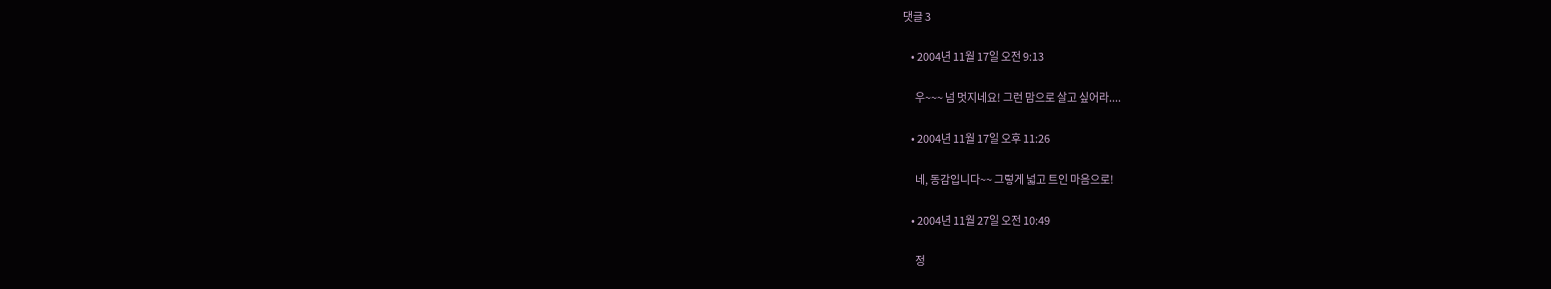댓글 3

    • 2004년 11월 17일 오전 9:13

      우~~~ 넘 멋지네요! 그런 맘으로 살고 싶어라....

    • 2004년 11월 17일 오후 11:26

      네, 동감입니다~~ 그렇게 넓고 트인 마음으로!

    • 2004년 11월 27일 오전 10:49

      정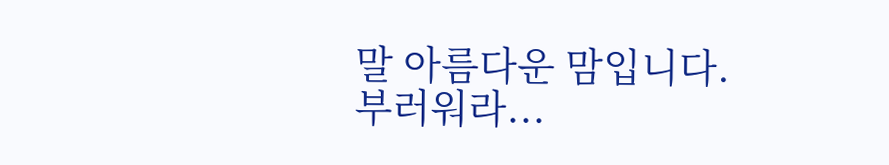말 아름다운 맘입니다. 부러워라...